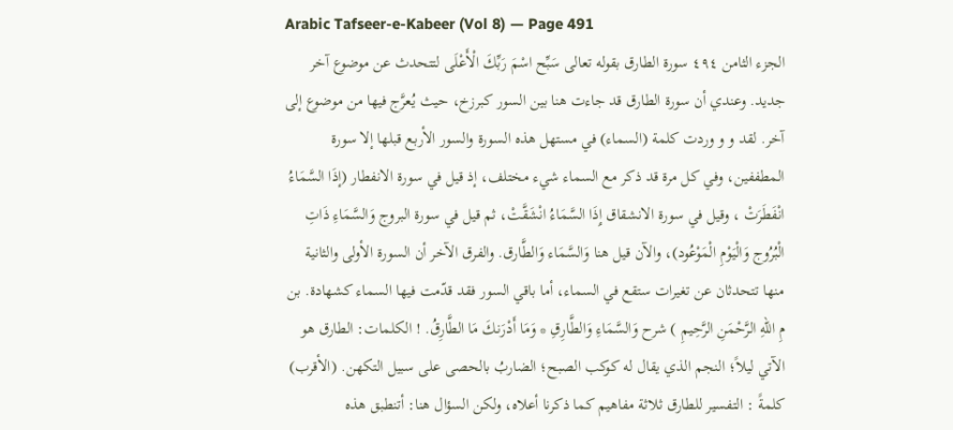Arabic Tafseer-e-Kabeer (Vol 8) — Page 491
الجزء الثامن ٤٩٤ سورة الطارق بقوله تعالى سَبِّح اسْمَ رَبِّكَ الْأَعْلَى لتتحدث عن موضوع آخر جديد. وعندي أن سورة الطارق قد جاءت هنا بين السور كبرزخ، حيث يُعرَّج فيها من موضوع إلى آخر. لقد و و وردت كلمة (السماء) في مستهل هذه السورة والسور الأربع قبلها إلا سورة المطففين، وفي كل مرة قد ذكر مع السماء شيء مختلف، إذ قيل في سورة الانفطار (إذَا السَّمَاءُ انْفَطَرَتْ ، وقيل في سورة الانشقاق إِذَا السَّمَاءُ انْشَقَّتْ، ثم قيل في سورة البروج وَالسَّمَاءِ ذَاتِ الْبُرُوج وَالْيَوْمِ الْمَوْعُود)، والآن قيل هنا وَالسَّمَاء وَالطَّارق. والفرق الآخر أن السورة الأولى والثانية منها تتحدثان عن تغيرات ستقع في السماء، أما باقي السور فقد قدّمت فيها السماء كشهادة. بن مِ اللهِ الرَّحْمَنِ الرَّحِيمِ ) شرح وَالسَّمَاءِ وَالطَّارِقِ * وَمَا أَدْرَنكَ مَا الطَّارِقُ. ! الكلمات: الطارق هو الآتي ليلاً؛ النجم الذي يقال له كوكب الصبح؛ الضاربُ بالحصى على سبيل التكهن. (الأقرب) كلمةً : التفسير للطارق ثلاثة مفاهيم كما ذكرنا أعلاه، ولكن السؤال هنا: أتنطبق هذه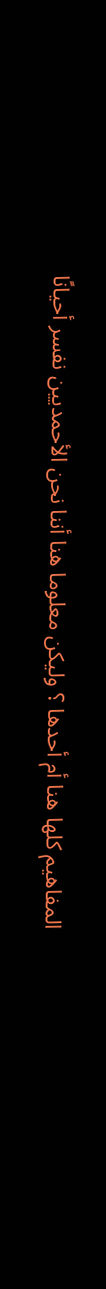المفاهيم كلها هنا أم أحدها ؟ وليكن معلوما هنا أننا نحن الأحمديين نفسر أحيانًا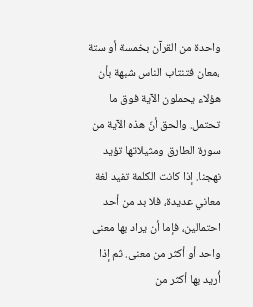واحدة من القرآن بخمسة أو ستة ،معان فتنتاب الناس شبهة بأن هؤلاء يحملون الآية فوق ما تحتمل. والحق أنّ هذه الآية من سورة الطارق ومثيلاتها تؤيد نهجنا. إذا كانت الكلمة تفيد لغة معاني عديدة، فلا بد من أحد احتمالين، فإما أن يراد بها معنى واحد أو أكثر من معنى. ثم إذا أُريد بها أكثر من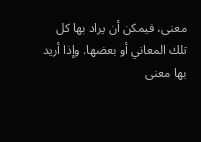معنى، فيمكن أن يراد بها كل تلك المعاني أو بعضها. وإذا أريد بها معنى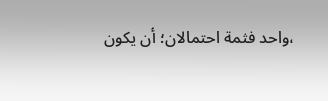،واحد فثمة احتمالان؛ أن يكون